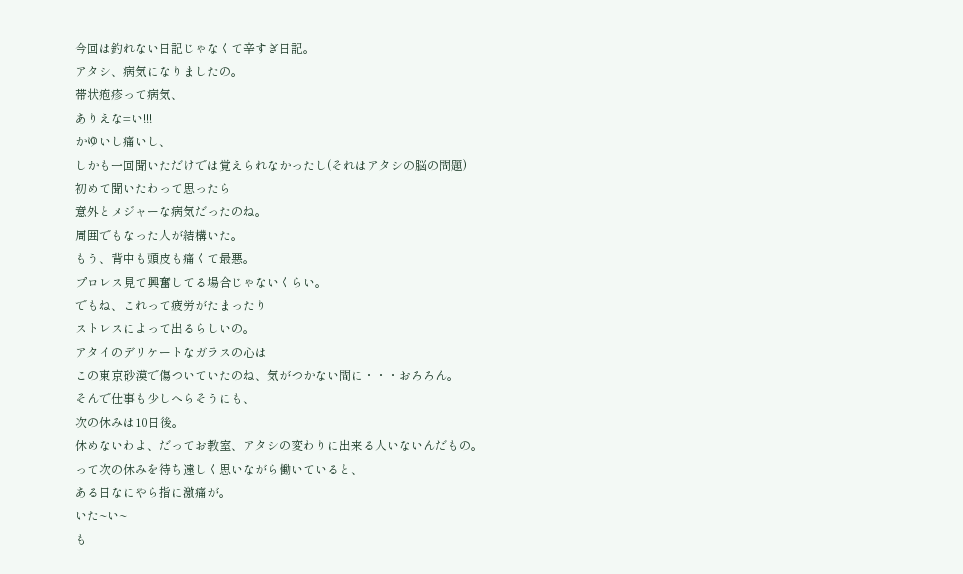今回は釣れない日記じゃなくて辛すぎ日記。
アタシ、病気になりましたの。
帯状疱疹って病気、
ありえな=い!!!
かゆいし痛いし、
しかも一回聞いただけでは覚えられなかったし(それはアタシの脳の問題)
初めて聞いたわって思ったら
意外とメジャーな病気だったのね。
周囲でもなった人が結構いた。
もう、背中も頭皮も痛くて最悪。
プロレス見て興奮してる場合じゃないくらい。
でもね、これって疲労がたまったり
ストレスによって出るらしいの。
アタイのデリケートなガラスの心は
この東京砂漠で傷ついていたのね、気がつかない間に・・・おろろん。
そんで仕事も少しへらそうにも、
次の休みは10日後。
休めないわよ、だってお教室、アタシの変わりに出来る人いないんだもの。
って次の休みを待ち遠しく思いながら働いていると、
ある日なにやら指に激痛が。
いた~い~
も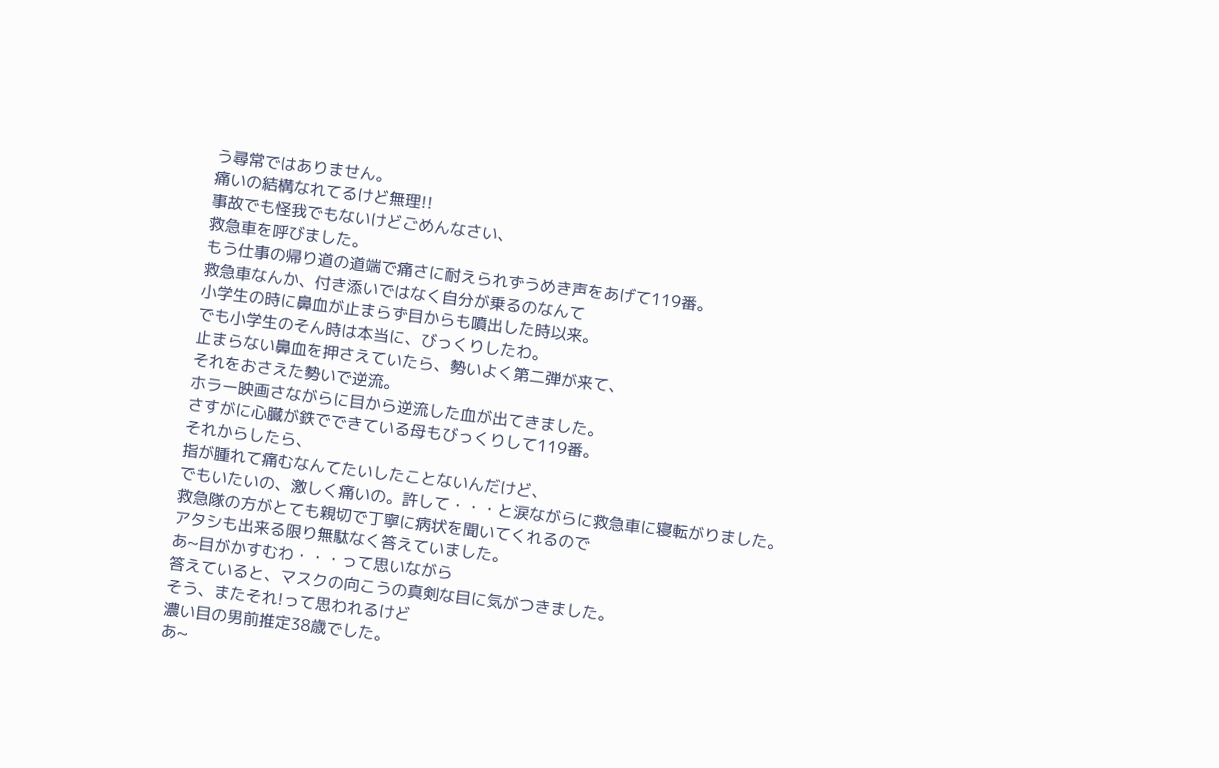う尋常ではありません。
痛いの結構なれてるけど無理!!
事故でも怪我でもないけどごめんなさい、
救急車を呼びました。
もう仕事の帰り道の道端で痛さに耐えられずうめき声をあげて119番。
救急車なんか、付き添いではなく自分が乗るのなんて
小学生の時に鼻血が止まらず目からも噴出した時以来。
でも小学生のそん時は本当に、びっくりしたわ。
止まらない鼻血を押さえていたら、勢いよく第二弾が来て、
それをおさえた勢いで逆流。
ホラー映画さながらに目から逆流した血が出てきました。
さすがに心臓が鉄でできている母もびっくりして119番。
それからしたら、
指が腫れて痛むなんてたいしたことないんだけど、
でもいたいの、激しく痛いの。許して・・・と涙ながらに救急車に寝転がりました。
救急隊の方がとても親切で丁寧に病状を聞いてくれるので
アタシも出来る限り無駄なく答えていました。
あ~目がかすむわ・・・って思いながら
答えていると、マスクの向こうの真剣な目に気がつきました。
そう、またそれ!って思われるけど
濃い目の男前推定38歳でした。
あ~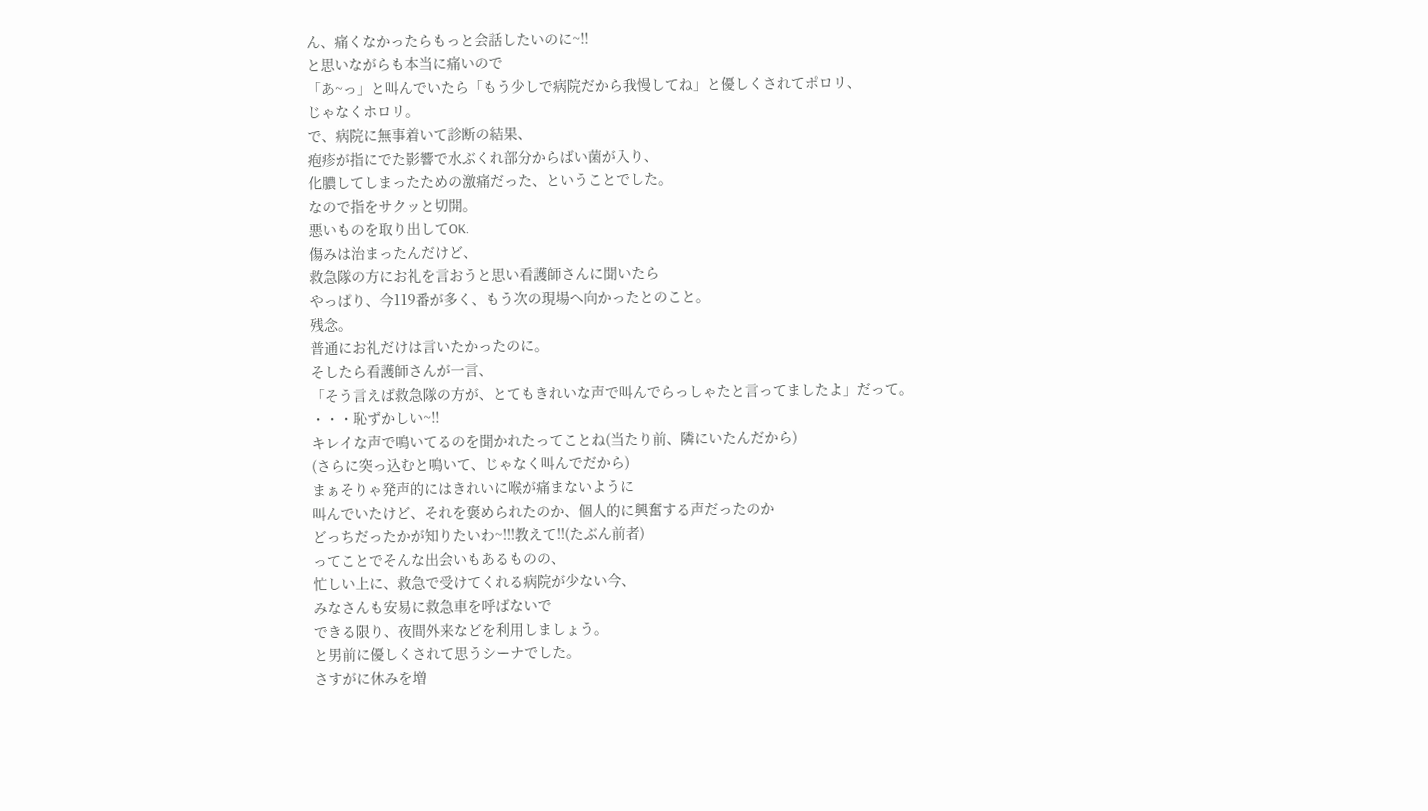ん、痛くなかったらもっと会話したいのに~!!
と思いながらも本当に痛いので
「あ~っ」と叫んでいたら「もう少しで病院だから我慢してね」と優しくされてポロリ、
じゃなくホロリ。
で、病院に無事着いて診断の結果、
疱疹が指にでた影響で水ぶくれ部分からばい菌が入り、
化膿してしまったための激痛だった、ということでした。
なので指をサクッと切開。
悪いものを取り出してOK.
傷みは治まったんだけど、
救急隊の方にお礼を言おうと思い看護師さんに聞いたら
やっぱり、今119番が多く、もう次の現場へ向かったとのこと。
残念。
普通にお礼だけは言いたかったのに。
そしたら看護師さんが一言、
「そう言えば救急隊の方が、とてもきれいな声で叫んでらっしゃたと言ってましたよ」だって。
・・・恥ずかしい~!!
キレイな声で鳴いてるのを聞かれたってことね(当たり前、隣にいたんだから)
(さらに突っ込むと鳴いて、じゃなく叫んでだから)
まぁそりゃ発声的にはきれいに喉が痛まないように
叫んでいたけど、それを褒められたのか、個人的に興奮する声だったのか
どっちだったかが知りたいわ~!!!教えて!!(たぶん前者)
ってことでそんな出会いもあるものの、
忙しい上に、救急で受けてくれる病院が少ない今、
みなさんも安易に救急車を呼ばないで
できる限り、夜間外来などを利用しましょう。
と男前に優しくされて思うシーナでした。
さすがに休みを増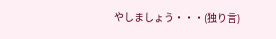やしましょう・・・(独り言)